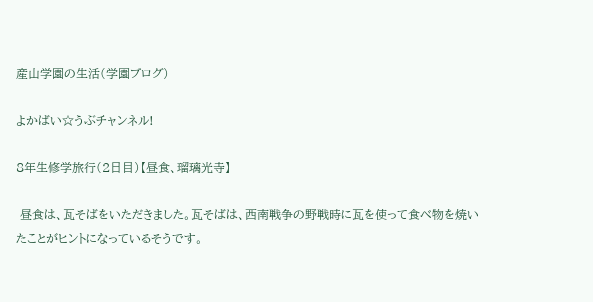産山学園の生活(学園ブログ)

よかばい☆うぶチャンネル!

8年生修学旅行(2日目)【昼食、瑠璃光寺】

 昼食は、瓦そばをいただきました。瓦そばは、西南戦争の野戦時に瓦を使って食べ物を焼いたことがヒントになっているそうです。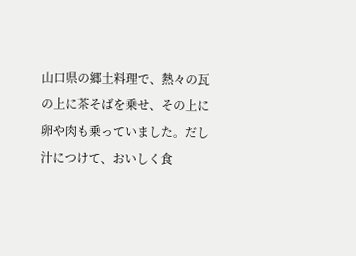山口県の郷土料理で、熱々の瓦の上に茶そばを乗せ、その上に卵や肉も乗っていました。だし汁につけて、おいしく食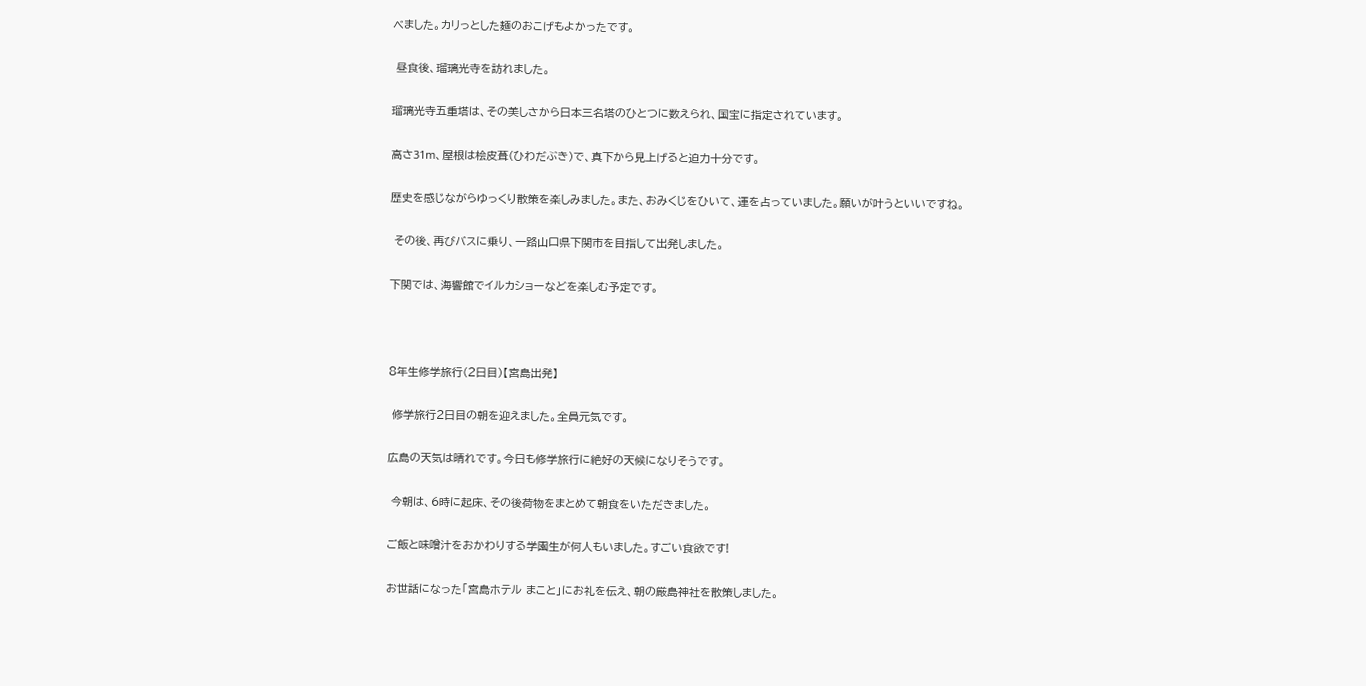べました。カリっとした麺のおこげもよかったです。

 昼食後、瑠璃光寺を訪れました。

瑠璃光寺五重塔は、その美しさから日本三名塔のひとつに数えられ、国宝に指定されています。

高さ31m、屋根は桧皮葺(ひわだぶき)で、真下から見上げると迫力十分です。

歴史を感じながらゆっくり散策を楽しみました。また、おみくじをひいて、運を占っていました。願いが叶うといいですね。

 その後、再びバスに乗り、一路山口県下関市を目指して出発しました。

下関では、海響館でイルカショーなどを楽しむ予定です。



8年生修学旅行(2日目)【宮島出発】

 修学旅行2日目の朝を迎えました。全員元気です。

広島の天気は晴れです。今日も修学旅行に絶好の天候になりそうです。

 今朝は、6時に起床、その後荷物をまとめて朝食をいただきました。

ご飯と味噌汁をおかわりする学園生が何人もいました。すごい食欲です!

お世話になった「宮島ホテル まこと」にお礼を伝え、朝の厳島神社を散策しました。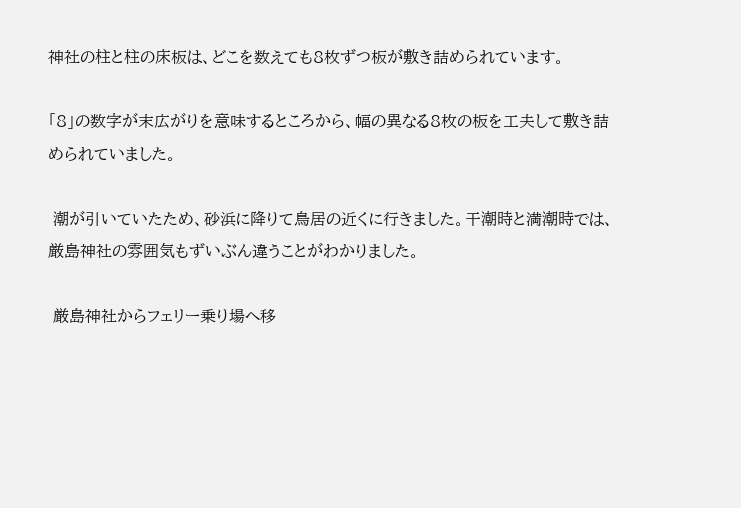神社の柱と柱の床板は、どこを数えても8枚ずつ板が敷き詰められています。

「8」の数字が末広がりを意味するところから、幅の異なる8枚の板を工夫して敷き詰められていました。

 潮が引いていたため、砂浜に降りて鳥居の近くに行きました。干潮時と満潮時では、厳島神社の雰囲気もずいぶん違うことがわかりました。

 厳島神社からフェリー乗り場へ移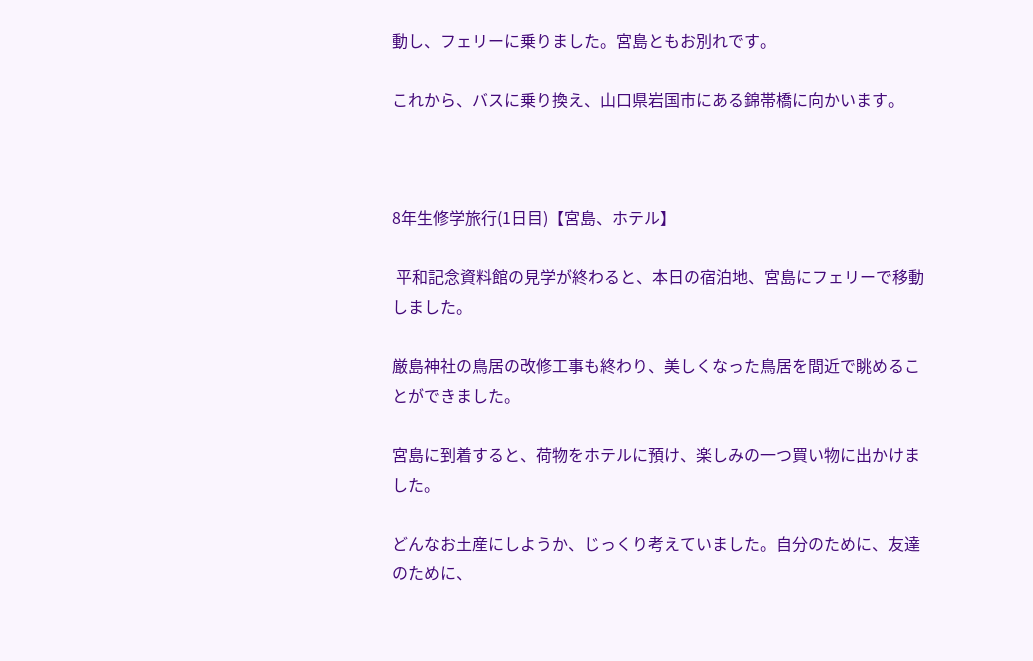動し、フェリーに乗りました。宮島ともお別れです。

これから、バスに乗り換え、山口県岩国市にある錦帯橋に向かいます。



8年生修学旅行(1日目)【宮島、ホテル】

 平和記念資料館の見学が終わると、本日の宿泊地、宮島にフェリーで移動しました。

厳島神社の鳥居の改修工事も終わり、美しくなった鳥居を間近で眺めることができました。

宮島に到着すると、荷物をホテルに預け、楽しみの一つ買い物に出かけました。

どんなお土産にしようか、じっくり考えていました。自分のために、友達のために、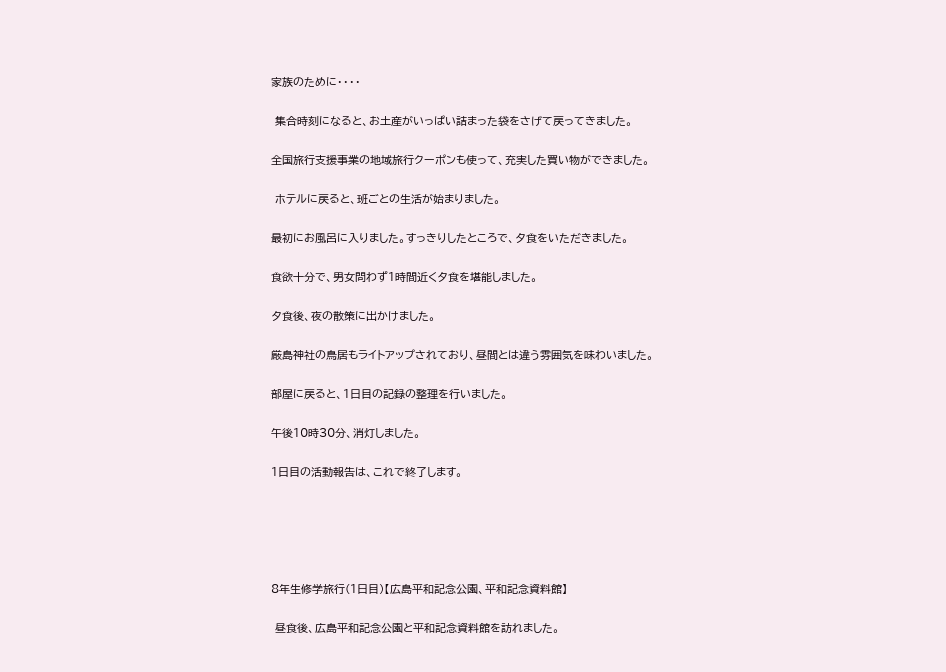家族のために・・・・

 集合時刻になると、お土産がいっぱい詰まった袋をさげて戻ってきました。

全国旅行支援事業の地域旅行クーポンも使って、充実した買い物ができました。

 ホテルに戻ると、班ごとの生活が始まりました。

最初にお風呂に入りました。すっきりしたところで、夕食をいただきました。

食欲十分で、男女問わず1時間近く夕食を堪能しました。

夕食後、夜の散策に出かけました。

厳島神社の鳥居もライトアップされており、昼間とは違う雰囲気を味わいました。

部屋に戻ると、1日目の記録の整理を行いました。

午後10時30分、消灯しました。

1日目の活動報告は、これで終了します。





8年生修学旅行(1日目)【広島平和記念公園、平和記念資料館】

 昼食後、広島平和記念公園と平和記念資料館を訪れました。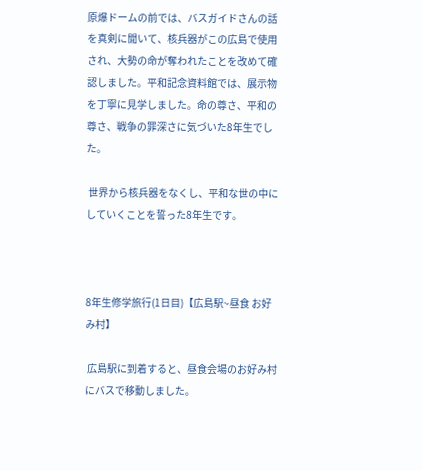原爆ドームの前では、バスガイドさんの話を真剣に聞いて、核兵器がこの広島で使用され、大勢の命が奪われたことを改めて確認しました。平和記念資料館では、展示物を丁寧に見学しました。命の尊さ、平和の尊さ、戦争の罪深さに気づいた8年生でした。

 世界から核兵器をなくし、平和な世の中にしていくことを誓った8年生です。



8年生修学旅行(1日目)【広島駅~昼食 お好み村】

 広島駅に到着すると、昼食会場のお好み村にバスで移動しました。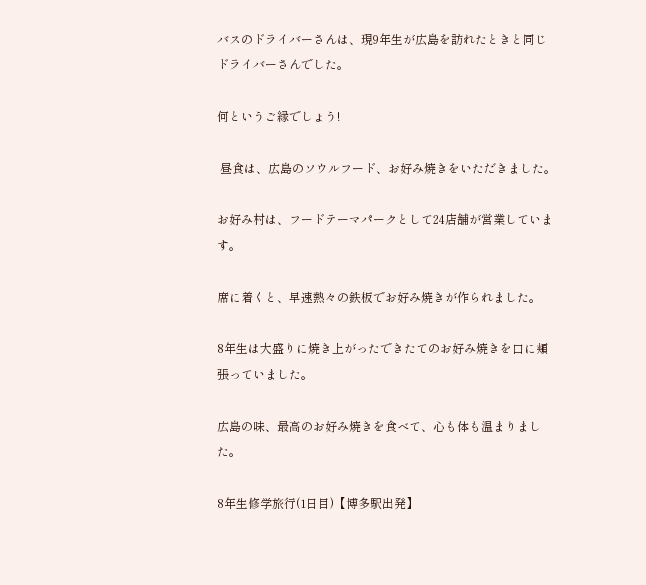バスのドライバーさんは、現9年生が広島を訪れたときと同じドライバーさんでした。

何というご縁でしょう!

 昼食は、広島のソウルフード、お好み焼きをいただきました。

お好み村は、フードテーマパークとして24店舗が営業しています。

席に着くと、早速熱々の鉄板でお好み焼きが作られました。

8年生は大盛りに焼き上がったできたてのお好み焼きを口に頬張っていました。

広島の味、最高のお好み焼きを食べて、心も体も温まりました。

8年生修学旅行(1日目)【博多駅出発】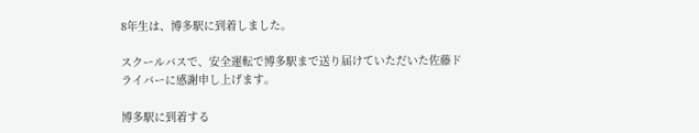8年生は、博多駅に到着しました。

スクールバスで、安全運転で博多駅まで送り届けていただいた佐藤ドライバーに感謝申し上げます。

博多駅に到着する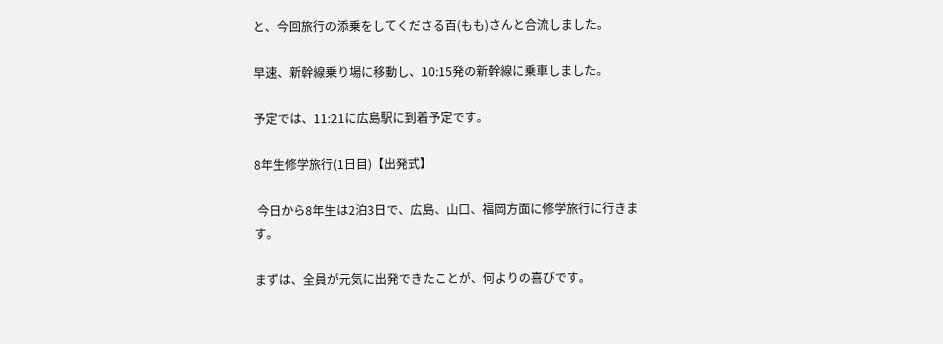と、今回旅行の添乗をしてくださる百(もも)さんと合流しました。

早速、新幹線乗り場に移動し、10:15発の新幹線に乗車しました。

予定では、11:21に広島駅に到着予定です。

8年生修学旅行(1日目)【出発式】

 今日から8年生は2泊3日で、広島、山口、福岡方面に修学旅行に行きます。

まずは、全員が元気に出発できたことが、何よりの喜びです。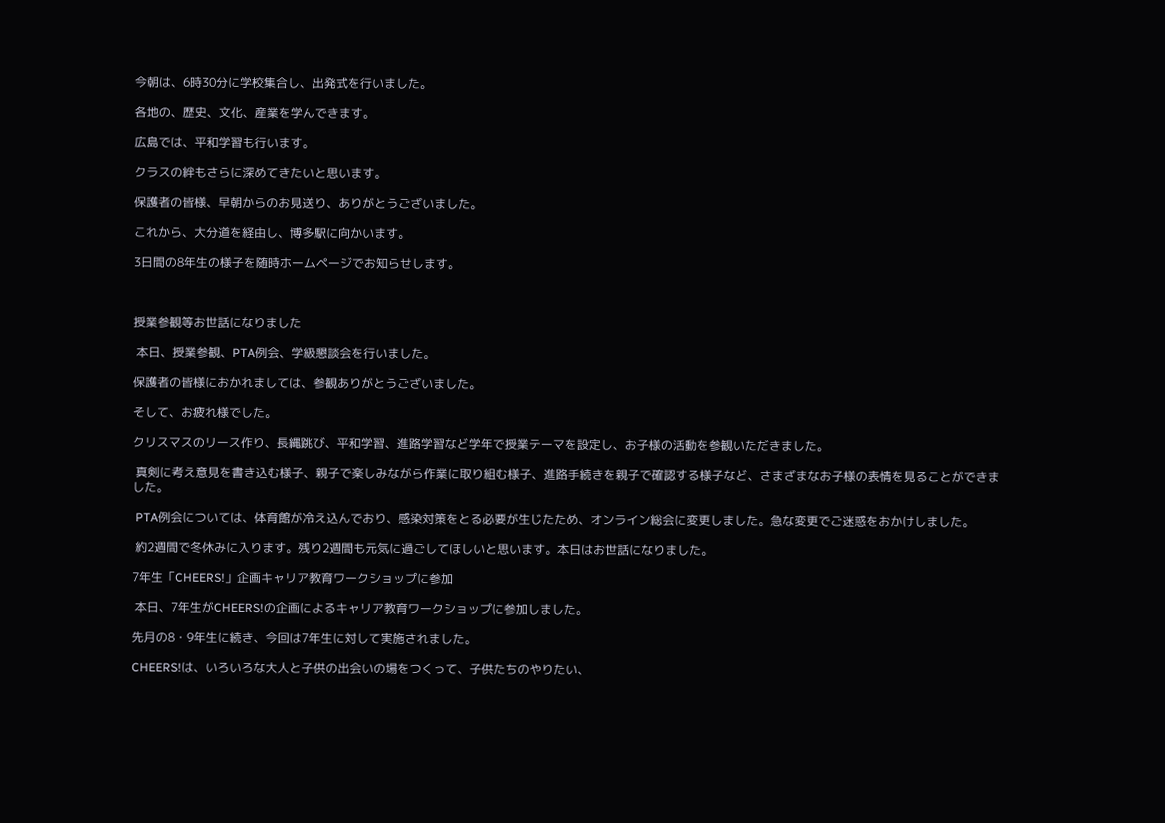今朝は、6時30分に学校集合し、出発式を行いました。

各地の、歴史、文化、産業を学んできます。

広島では、平和学習も行います。

クラスの絆もさらに深めてきたいと思います。

保護者の皆様、早朝からのお見送り、ありがとうございました。

これから、大分道を経由し、博多駅に向かいます。

3日間の8年生の様子を随時ホームページでお知らせします。



授業参観等お世話になりました

 本日、授業参観、PTA例会、学級懇談会を行いました。

保護者の皆様におかれましては、参観ありがとうございました。

そして、お疲れ様でした。

クリスマスのリース作り、長縄跳び、平和学習、進路学習など学年で授業テーマを設定し、お子様の活動を参観いただきました。

 真剣に考え意見を書き込む様子、親子で楽しみながら作業に取り組む様子、進路手続きを親子で確認する様子など、さまざまなお子様の表情を見ることができました。

 PTA例会については、体育館が冷え込んでおり、感染対策をとる必要が生じたため、オンライン総会に変更しました。急な変更でご迷惑をおかけしました。

 約2週間で冬休みに入ります。残り2週間も元気に過ごしてほしいと思います。本日はお世話になりました。

7年生「CHEERS!」企画キャリア教育ワークショップに参加

 本日、7年生がCHEERS!の企画によるキャリア教育ワークショップに参加しました。

先月の8・9年生に続き、今回は7年生に対して実施されました。

CHEERS!は、いろいろな大人と子供の出会いの場をつくって、子供たちのやりたい、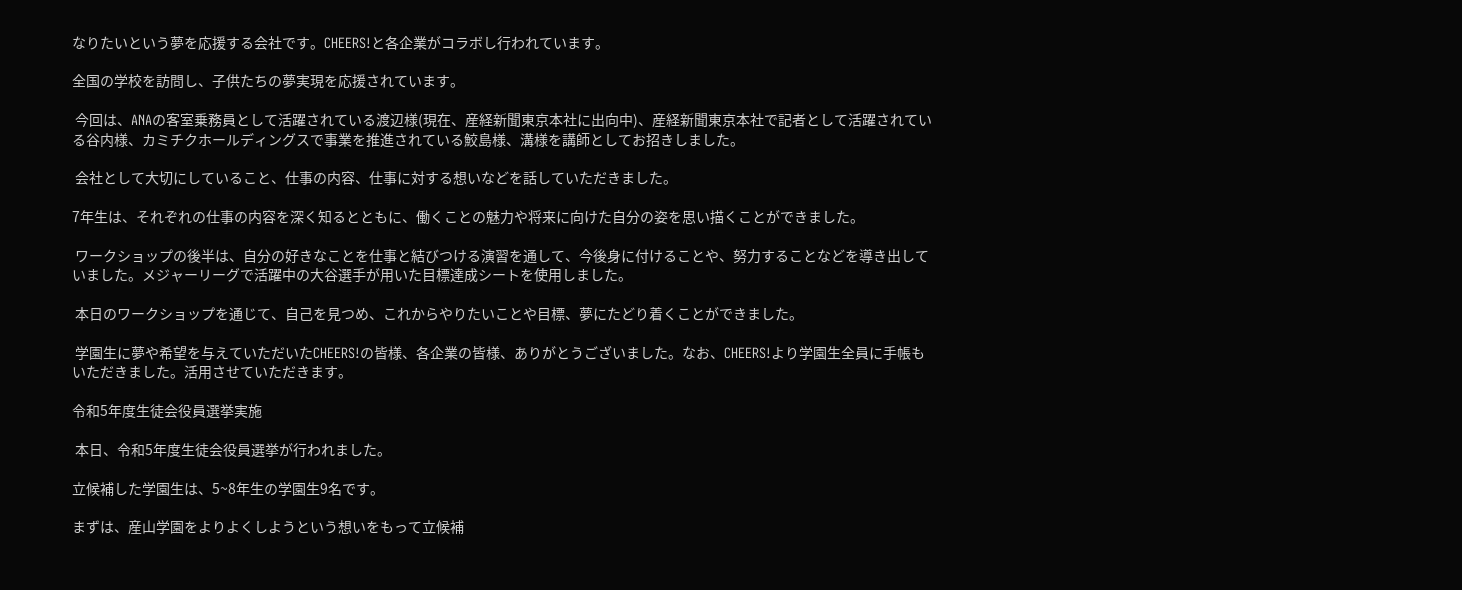なりたいという夢を応援する会社です。CHEERS!と各企業がコラボし行われています。

全国の学校を訪問し、子供たちの夢実現を応援されています。

 今回は、ANAの客室乗務員として活躍されている渡辺様(現在、産経新聞東京本社に出向中)、産経新聞東京本社で記者として活躍されている谷内様、カミチクホールディングスで事業を推進されている鮫島様、溝様を講師としてお招きしました。

 会社として大切にしていること、仕事の内容、仕事に対する想いなどを話していただきました。

7年生は、それぞれの仕事の内容を深く知るとともに、働くことの魅力や将来に向けた自分の姿を思い描くことができました。

 ワークショップの後半は、自分の好きなことを仕事と結びつける演習を通して、今後身に付けることや、努力することなどを導き出していました。メジャーリーグで活躍中の大谷選手が用いた目標達成シートを使用しました。

 本日のワークショップを通じて、自己を見つめ、これからやりたいことや目標、夢にたどり着くことができました。

 学園生に夢や希望を与えていただいたCHEERS!の皆様、各企業の皆様、ありがとうございました。なお、CHEERS!より学園生全員に手帳もいただきました。活用させていただきます。

令和5年度生徒会役員選挙実施

 本日、令和5年度生徒会役員選挙が行われました。

立候補した学園生は、5~8年生の学園生9名です。

まずは、産山学園をよりよくしようという想いをもって立候補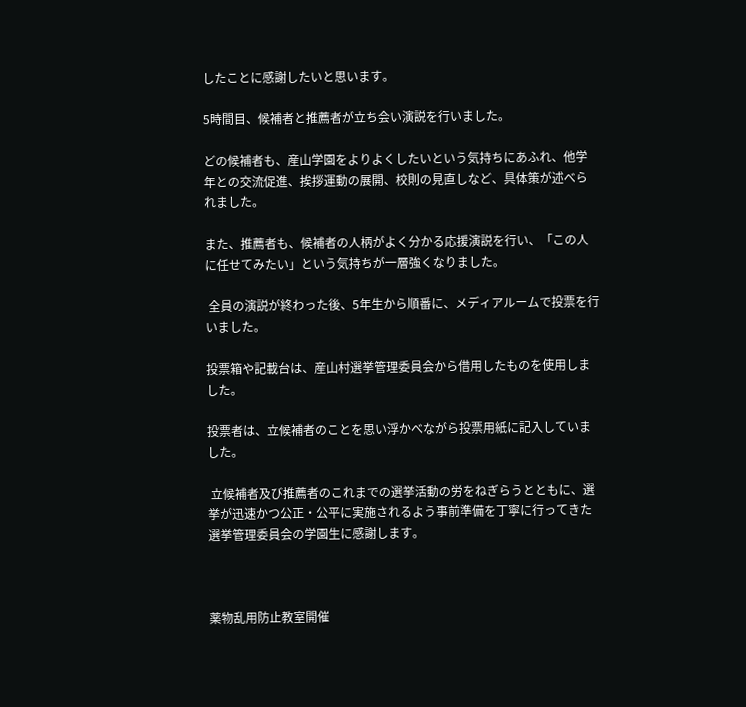したことに感謝したいと思います。

5時間目、候補者と推薦者が立ち会い演説を行いました。

どの候補者も、産山学園をよりよくしたいという気持ちにあふれ、他学年との交流促進、挨拶運動の展開、校則の見直しなど、具体策が述べられました。

また、推薦者も、候補者の人柄がよく分かる応援演説を行い、「この人に任せてみたい」という気持ちが一層強くなりました。

 全員の演説が終わった後、5年生から順番に、メディアルームで投票を行いました。

投票箱や記載台は、産山村選挙管理委員会から借用したものを使用しました。

投票者は、立候補者のことを思い浮かべながら投票用紙に記入していました。

 立候補者及び推薦者のこれまでの選挙活動の労をねぎらうとともに、選挙が迅速かつ公正・公平に実施されるよう事前準備を丁寧に行ってきた選挙管理委員会の学園生に感謝します。



薬物乱用防止教室開催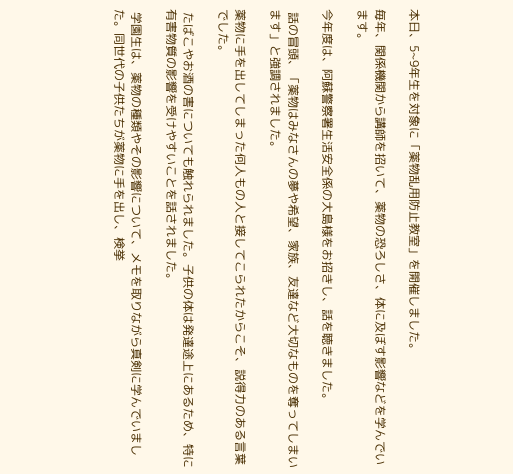本日、5~9年生を対象に「薬物乱用防止教室」を開催しました。

毎年、関係機関から講師を招いて、薬物の恐ろしさ、体に及ぼす影響などを学んでいます。

今年度は、阿蘇警察署生活安全係の大島様をお招きし、話を聴きました。

 話の冒頭、「薬物はみなさんの夢や希望、家族、友達など大切なものを奪ってしまいます」と強調されました。

薬物に手を出してしまった何人もの人と接してこられたからこそ、説得力のある言葉でした。

 たばこやお酒の害についても触れられました。子供の体は発達途上にあるため、特に有害物質の影響を受けやすいことを話されました。

 学園生は、薬物の種類やその影響について、メモを取りながら真剣に学んでいました。同世代の子供たちが薬物に手を出し、検挙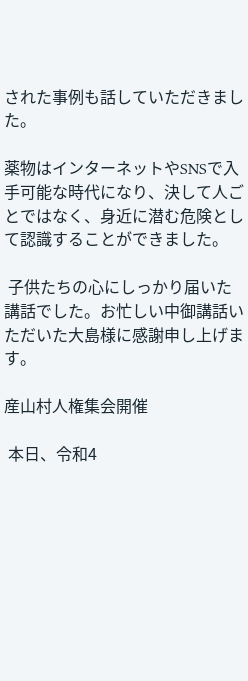された事例も話していただきました。

薬物はインターネットやSNSで入手可能な時代になり、決して人ごとではなく、身近に潜む危険として認識することができました。

 子供たちの心にしっかり届いた講話でした。お忙しい中御講話いただいた大島様に感謝申し上げます。

産山村人権集会開催

 本日、令和4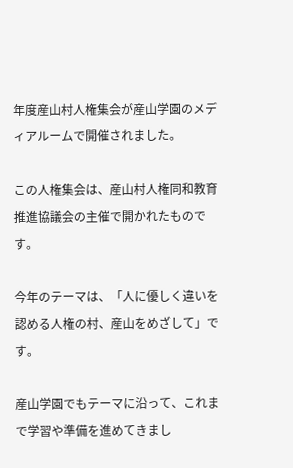年度産山村人権集会が産山学園のメディアルームで開催されました。

この人権集会は、産山村人権同和教育推進協議会の主催で開かれたものです。

今年のテーマは、「人に優しく違いを認める人権の村、産山をめざして」です。

産山学園でもテーマに沿って、これまで学習や準備を進めてきまし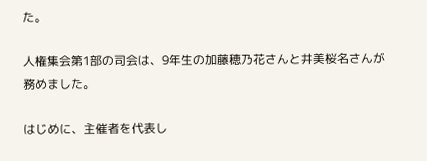た。

人権集会第1部の司会は、9年生の加藤穂乃花さんと井美桜名さんが務めました。

はじめに、主催者を代表し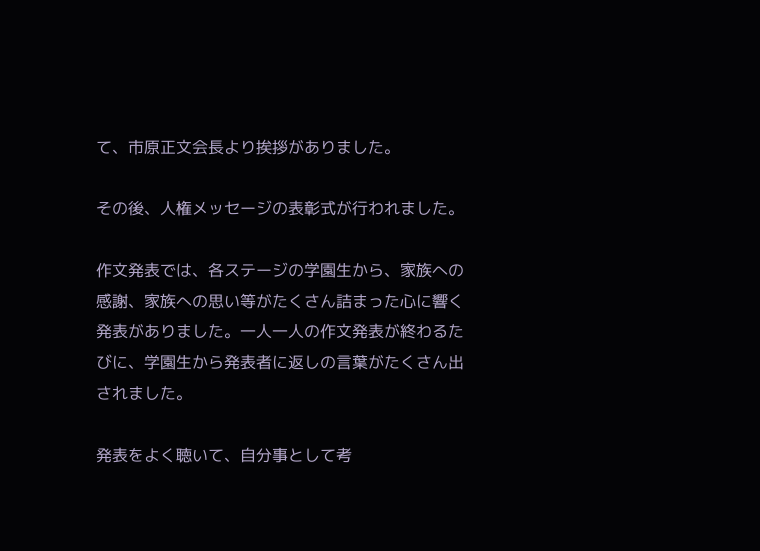て、市原正文会長より挨拶がありました。

その後、人権メッセージの表彰式が行われました。

作文発表では、各ステージの学園生から、家族への感謝、家族への思い等がたくさん詰まった心に響く発表がありました。一人一人の作文発表が終わるたびに、学園生から発表者に返しの言葉がたくさん出されました。

発表をよく聴いて、自分事として考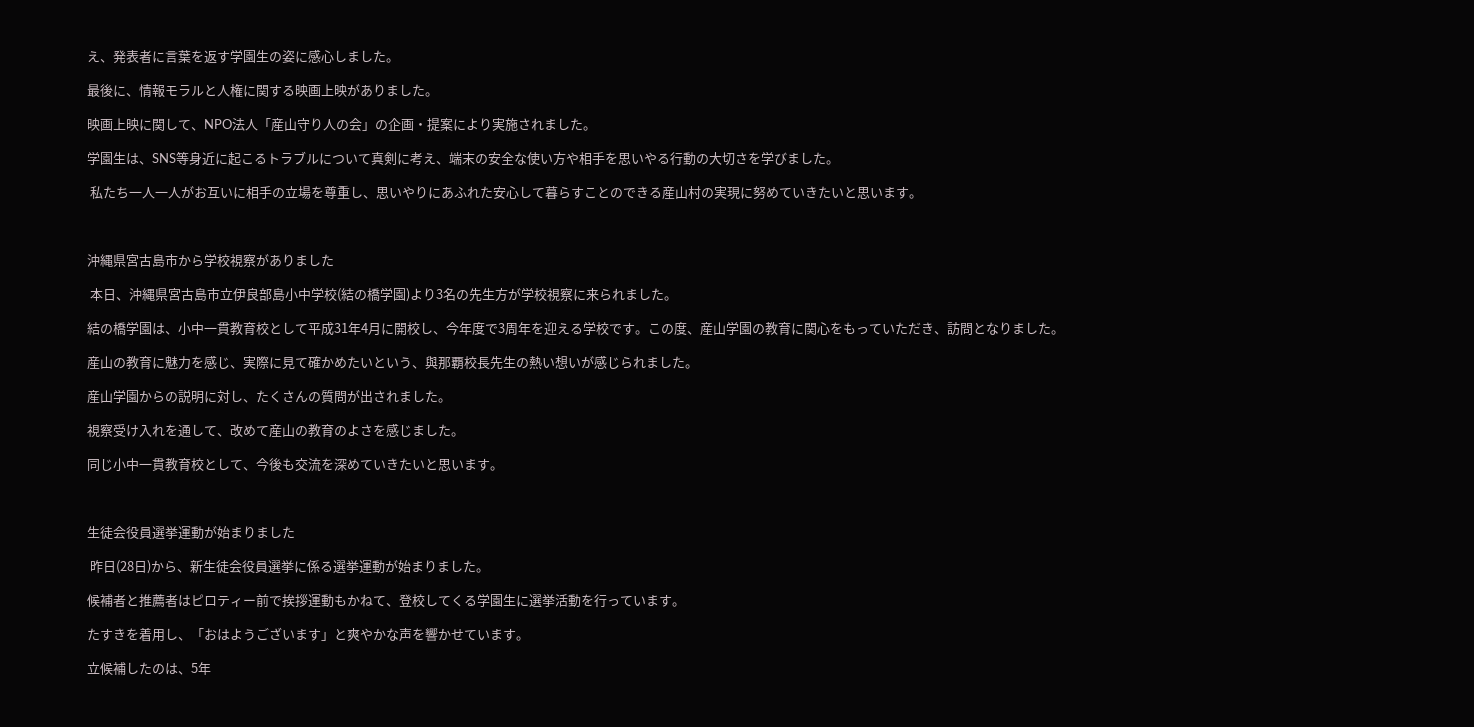え、発表者に言葉を返す学園生の姿に感心しました。

最後に、情報モラルと人権に関する映画上映がありました。

映画上映に関して、NPO法人「産山守り人の会」の企画・提案により実施されました。

学園生は、SNS等身近に起こるトラブルについて真剣に考え、端末の安全な使い方や相手を思いやる行動の大切さを学びました。

 私たち一人一人がお互いに相手の立場を尊重し、思いやりにあふれた安心して暮らすことのできる産山村の実現に努めていきたいと思います。



沖縄県宮古島市から学校視察がありました

 本日、沖縄県宮古島市立伊良部島小中学校(結の橋学園)より3名の先生方が学校視察に来られました。

結の橋学園は、小中一貫教育校として平成31年4月に開校し、今年度で3周年を迎える学校です。この度、産山学園の教育に関心をもっていただき、訪問となりました。

産山の教育に魅力を感じ、実際に見て確かめたいという、與那覇校長先生の熱い想いが感じられました。

産山学園からの説明に対し、たくさんの質問が出されました。

視察受け入れを通して、改めて産山の教育のよさを感じました。

同じ小中一貫教育校として、今後も交流を深めていきたいと思います。



生徒会役員選挙運動が始まりました

 昨日(28日)から、新生徒会役員選挙に係る選挙運動が始まりました。

候補者と推薦者はピロティー前で挨拶運動もかねて、登校してくる学園生に選挙活動を行っています。

たすきを着用し、「おはようございます」と爽やかな声を響かせています。

立候補したのは、5年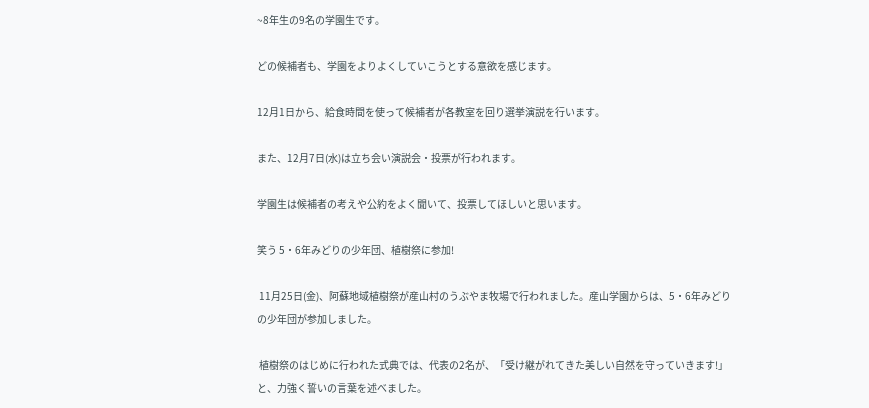~8年生の9名の学園生です。

どの候補者も、学園をよりよくしていこうとする意欲を感じます。

12月1日から、給食時間を使って候補者が各教室を回り選挙演説を行います。

また、12月7日(水)は立ち会い演説会・投票が行われます。

学園生は候補者の考えや公約をよく聞いて、投票してほしいと思います。

笑う 5・6年みどりの少年団、植樹祭に参加!

 11月25日(金)、阿蘇地域植樹祭が産山村のうぶやま牧場で行われました。産山学園からは、5・6年みどりの少年団が参加しました。

 植樹祭のはじめに行われた式典では、代表の2名が、「受け継がれてきた美しい自然を守っていきます!」と、力強く誓いの言葉を述べました。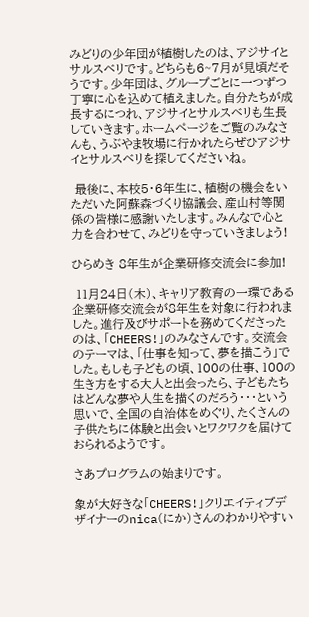みどりの少年団が植樹したのは、アジサイとサルスベリです。どちらも6~7月が見頃だそうです。少年団は、グループごとに一つずつ丁寧に心を込めて植えました。自分たちが成長するにつれ、アジサイとサルスベリも生長していきます。ホームページをご覧のみなさんも、うぶやま牧場に行かれたらぜひアジサイとサルスベリを探してくださいね。

 最後に、本校5・6年生に、植樹の機会をいただいた阿蘇森づくり協議会、産山村等関係の皆様に感謝いたします。みんなで心と力を合わせて、みどりを守っていきましょう!

ひらめき 8年生が企業研修交流会に参加!

 11月24日(木)、キャリア教育の一環である企業研修交流会が8年生を対象に行われました。進行及びサポートを務めてくださったのは、「CHEERS!」のみなさんです。交流会のテーマは、「仕事を知って、夢を描こう」でした。もしも子どもの頃、100の仕事、100の生き方をする大人と出会ったら、子どもたちはどんな夢や人生を描くのだろう・・・という思いで、全国の自治体をめぐり、たくさんの子供たちに体験と出会いとワクワクを届けておられるようです。

さあプログラムの始まりです。

象が大好きな「CHEERS!」クリエイティブデザイナーのnica(にか)さんのわかりやすい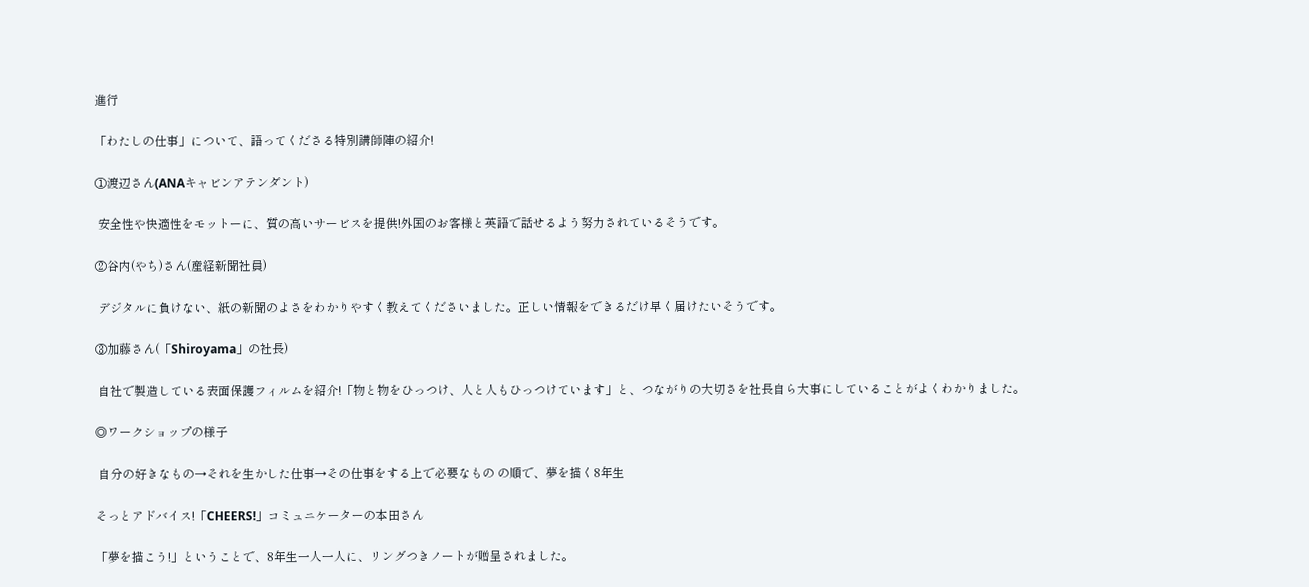進行

「わたしの仕事」について、語ってくださる特別講師陣の紹介!

①渡辺さん(ANAキャビンアテンダント)

 安全性や快適性をモットーに、質の高いサービスを提供!外国のお客様と英語で話せるよう努力されているそうです。

②谷内(やち)さん(産経新聞社員)

 デジタルに負けない、紙の新聞のよさをわかりやすく教えてくださいました。正しい情報をできるだけ早く届けたいそうです。

③加藤さん(「Shiroyama」の社長)

 自社で製造している表面保護フィルムを紹介!「物と物をひっつけ、人と人もひっつけています」と、つながりの大切さを社長自ら大事にしていることがよくわかりました。

◎ワークショップの様子

 自分の好きなもの→それを生かした仕事→その仕事をする上で必要なもの の順で、夢を描く8年生

そっとアドバイス!「CHEERS!」コミュニケーターの本田さん

「夢を描こう!」ということで、8年生一人一人に、リングつきノートが贈呈されました。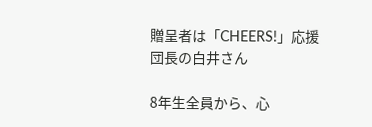贈呈者は「CHEERS!」応援団長の白井さん

8年生全員から、心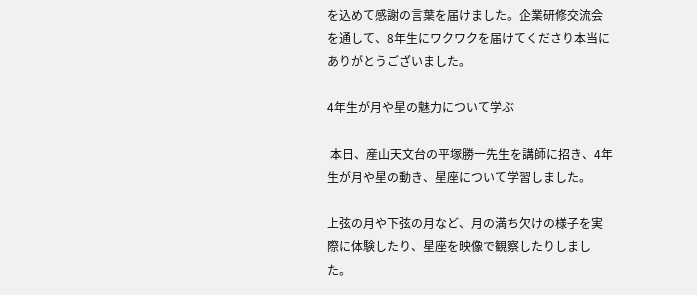を込めて感謝の言葉を届けました。企業研修交流会を通して、8年生にワクワクを届けてくださり本当にありがとうございました。

4年生が月や星の魅力について学ぶ

 本日、産山天文台の平塚勝一先生を講師に招き、4年生が月や星の動き、星座について学習しました。

上弦の月や下弦の月など、月の満ち欠けの様子を実際に体験したり、星座を映像で観察したりしました。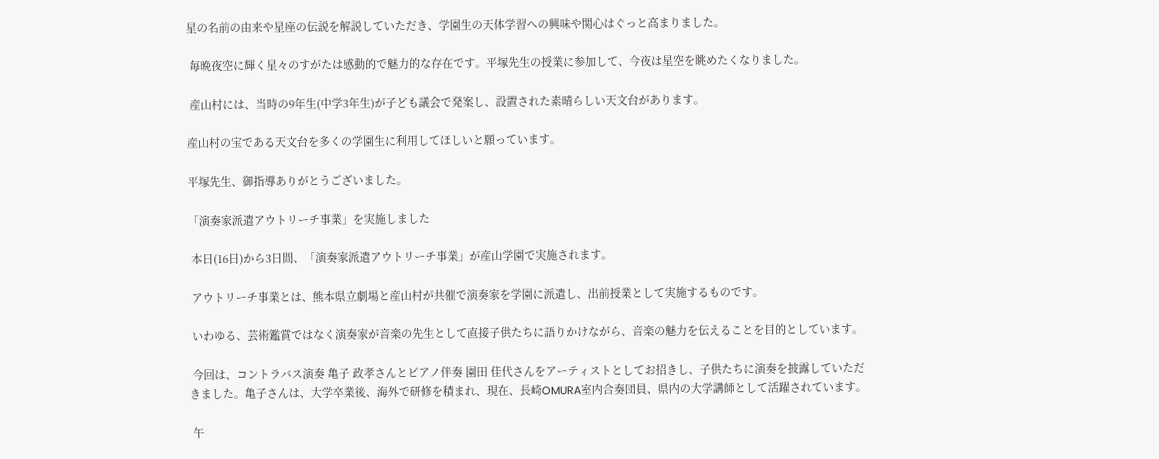星の名前の由来や星座の伝説を解説していただき、学園生の天体学習への興味や関心はぐっと高まりました。

 毎晩夜空に輝く星々のすがたは感動的で魅力的な存在です。平塚先生の授業に参加して、今夜は星空を眺めたくなりました。

 産山村には、当時の9年生(中学3年生)が子ども議会で発案し、設置された素晴らしい天文台があります。

産山村の宝である天文台を多くの学園生に利用してほしいと願っています。

平塚先生、御指導ありがとうございました。

「演奏家派遣アウトリーチ事業」を実施しました

 本日(16日)から3日間、「演奏家派遣アウトリーチ事業」が産山学園で実施されます。

 アウトリーチ事業とは、熊本県立劇場と産山村が共催で演奏家を学園に派遣し、出前授業として実施するものです。

 いわゆる、芸術鑑賞ではなく演奏家が音楽の先生として直接子供たちに語りかけながら、音楽の魅力を伝えることを目的としています。

 今回は、コントラバス演奏 亀子 政孝さんとピアノ伴奏 園田 佳代さんをアーティストとしてお招きし、子供たちに演奏を披露していただきました。亀子さんは、大学卒業後、海外で研修を積まれ、現在、長崎OMURA室内合奏団員、県内の大学講師として活躍されています。

 午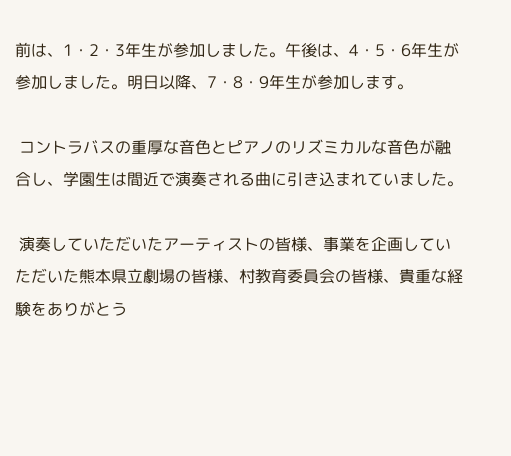前は、1・2・3年生が参加しました。午後は、4・5・6年生が参加しました。明日以降、7・8・9年生が参加します。

 コントラバスの重厚な音色とピアノのリズミカルな音色が融合し、学園生は間近で演奏される曲に引き込まれていました。

 演奏していただいたアーティストの皆様、事業を企画していただいた熊本県立劇場の皆様、村教育委員会の皆様、貴重な経験をありがとう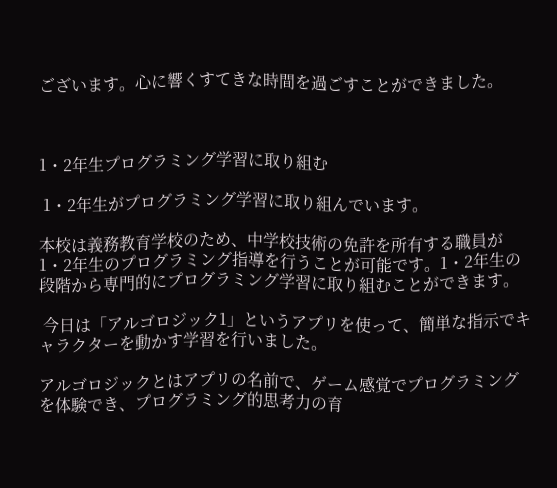ございます。心に響くすてきな時間を過ごすことができました。



1・2年生プログラミング学習に取り組む

 1・2年生がプログラミング学習に取り組んでいます。

本校は義務教育学校のため、中学校技術の免許を所有する職員が1・2年生のプログラミング指導を行うことが可能です。1・2年生の段階から専門的にプログラミング学習に取り組むことができます。

 今日は「アルゴロジック1」というアプリを使って、簡単な指示でキャラクターを動かす学習を行いました。

アルゴロジックとはアプリの名前で、ゲーム感覚でプログラミングを体験でき、プログラミング的思考力の育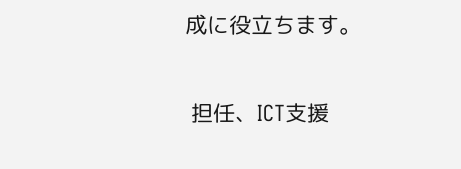成に役立ちます。

 担任、ICT支援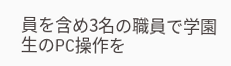員を含め3名の職員で学園生のPC操作を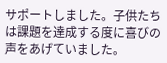サポートしました。子供たちは課題を達成する度に喜びの声をあげていました。